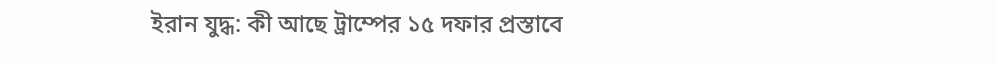ইরান যুদ্ধ: কী আছে ট্রাম্পের ১৫ দফার প্রস্তাবে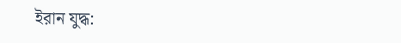ইরান যুদ্ধ: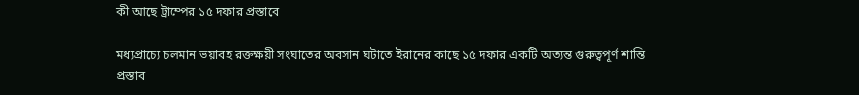কী আছে ট্রাম্পের ১৫ দফার প্রস্তাবে

মধ্যপ্রাচ্যে চলমান ভয়াবহ রক্তক্ষয়ী সংঘাতের অবসান ঘটাতে ইরানের কাছে ১৫ দফার একটি অত্যন্ত গুরুত্বপূর্ণ শান্তি প্রস্তাব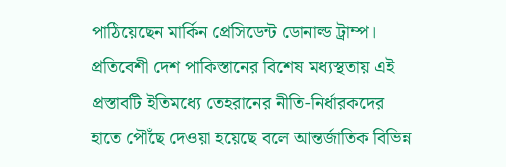পাঠিয়েছেন মার্কিন প্রেসিডেন্ট ডোনাল্ড ট্রাম্প। প্রতিবেশী দেশ পাকিস্তানের বিশেষ মধ্যস্থতায় এই প্রস্তাবটি ইতিমধ্যে তেহরানের নীতি-নির্ধারকদের হাতে পৌঁছে দেওয়া হয়েছে বলে আন্তর্জাতিক বিভিন্ন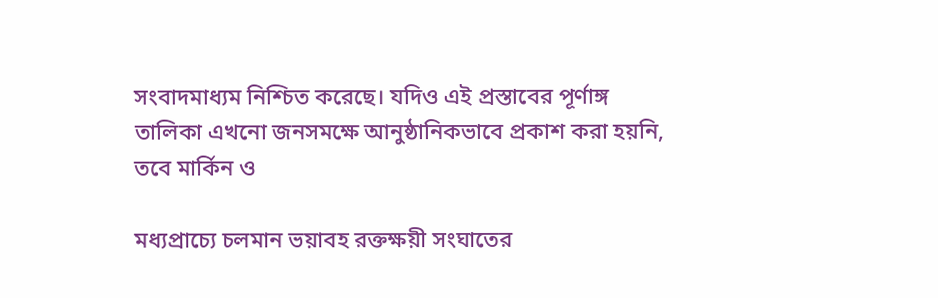সংবাদমাধ্যম নিশ্চিত করেছে। যদিও এই প্রস্তাবের পূর্ণাঙ্গ তালিকা এখনো জনসমক্ষে আনুষ্ঠানিকভাবে প্রকাশ করা হয়নি, তবে মার্কিন ও

মধ্যপ্রাচ্যে চলমান ভয়াবহ রক্তক্ষয়ী সংঘাতের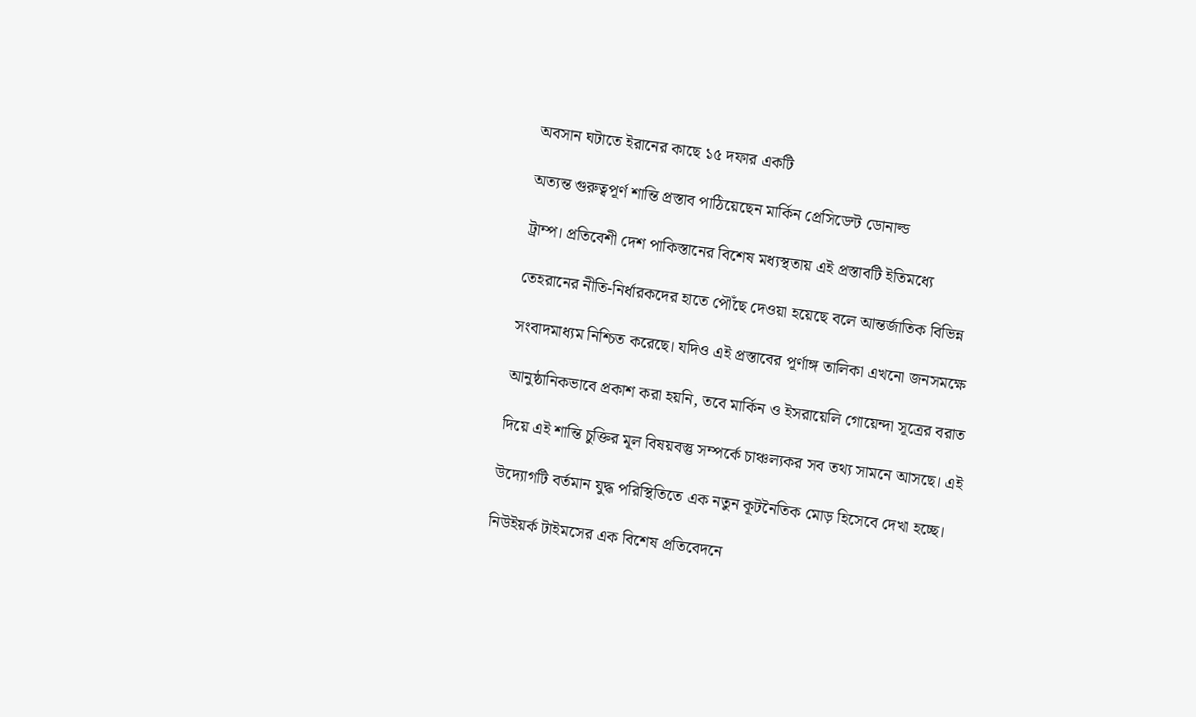অবসান ঘটাতে ইরানের কাছে ১৫ দফার একটি

অত্যন্ত গুরুত্বপূর্ণ শান্তি প্রস্তাব পাঠিয়েছেন মার্কিন প্রেসিডেন্ট ডোনাল্ড

ট্রাম্প। প্রতিবেশী দেশ পাকিস্তানের বিশেষ মধ্যস্থতায় এই প্রস্তাবটি ইতিমধ্যে

তেহরানের নীতি-নির্ধারকদের হাতে পৌঁছে দেওয়া হয়েছে বলে আন্তর্জাতিক বিভিন্ন

সংবাদমাধ্যম নিশ্চিত করেছে। যদিও এই প্রস্তাবের পূর্ণাঙ্গ তালিকা এখনো জনসমক্ষে

আনুষ্ঠানিকভাবে প্রকাশ করা হয়নি, তবে মার্কিন ও ইসরায়েলি গোয়েন্দা সূত্রের বরাত

দিয়ে এই শান্তি চুক্তির মূল বিষয়বস্তু সম্পর্কে চাঞ্চল্যকর সব তথ্য সামনে আসছে। এই

উদ্যোগটি বর্তমান যুদ্ধ পরিস্থিতিতে এক নতুন কূটনৈতিক মোড় হিসেবে দেখা হচ্ছে।

নিউইয়র্ক টাইমসের এক বিশেষ প্রতিবেদনে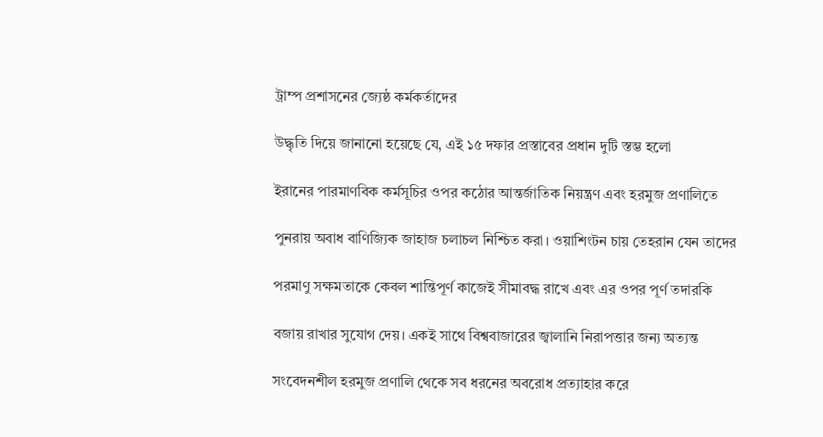ট্রাম্প প্রশাসনের জ্যেষ্ঠ কর্মকর্তাদের

উদ্ধৃতি দিয়ে জানানো হয়েছে যে, এই ১৫ দফার প্রস্তাবের প্রধান দুটি স্তম্ভ হলো

ইরানের পারমাণবিক কর্মসূচির ওপর কঠোর আন্তর্জাতিক নিয়ন্ত্রণ এবং হরমুজ প্রণালিতে

পুনরায় অবাধ বাণিজ্যিক জাহাজ চলাচল নিশ্চিত করা। ওয়াশিংটন চায় তেহরান যেন তাদের

পরমাণু সক্ষমতাকে কেবল শান্তিপূর্ণ কাজেই সীমাবদ্ধ রাখে এবং এর ওপর পূর্ণ তদারকি

বজায় রাখার সুযোগ দেয়। একই সাথে বিশ্ববাজারের জ্বালানি নিরাপত্তার জন্য অত্যন্ত

সংবেদনশীল হরমুজ প্রণালি থেকে সব ধরনের অবরোধ প্রত্যাহার করে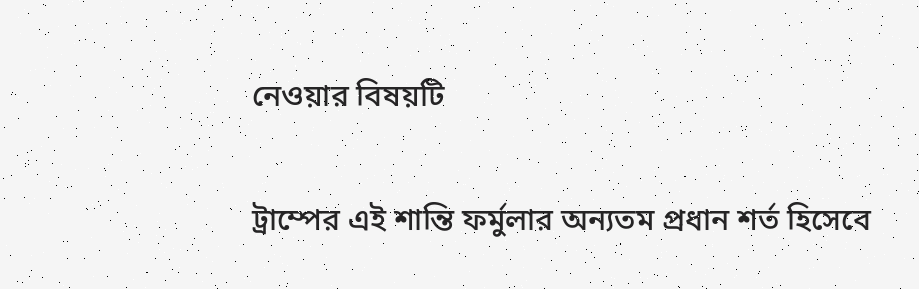নেওয়ার বিষয়টি

ট্রাম্পের এই শান্তি ফর্মুলার অন্যতম প্রধান শর্ত হিসেবে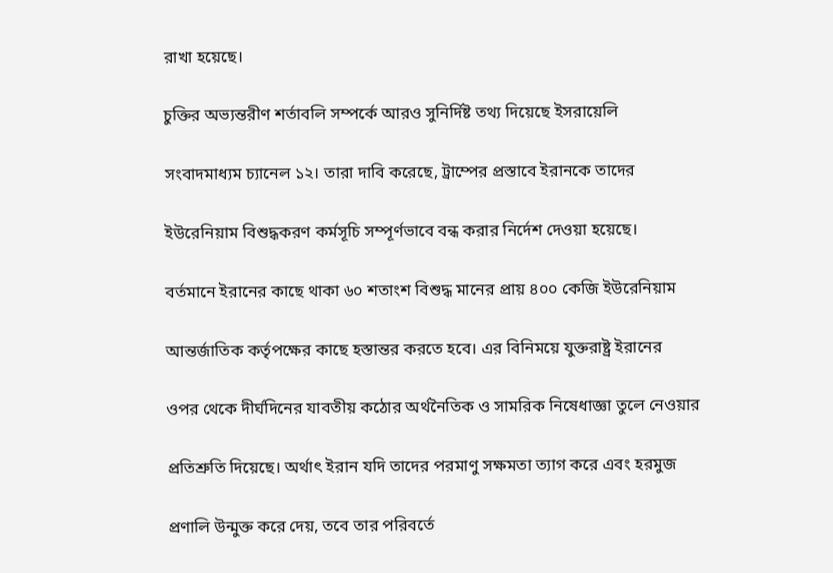রাখা হয়েছে।

চুক্তির অভ্যন্তরীণ শর্তাবলি সম্পর্কে আরও সুনির্দিষ্ট তথ্য দিয়েছে ইসরায়েলি

সংবাদমাধ্যম চ্যানেল ১২। তারা দাবি করেছে, ট্রাম্পের প্রস্তাবে ইরানকে তাদের

ইউরেনিয়াম বিশুদ্ধকরণ কর্মসূচি সম্পূর্ণভাবে বন্ধ করার নির্দেশ দেওয়া হয়েছে।

বর্তমানে ইরানের কাছে থাকা ৬০ শতাংশ বিশুদ্ধ মানের প্রায় ৪০০ কেজি ইউরেনিয়াম

আন্তর্জাতিক কর্তৃপক্ষের কাছে হস্তান্তর করতে হবে। এর বিনিময়ে যুক্তরাষ্ট্র ইরানের

ওপর থেকে দীর্ঘদিনের যাবতীয় কঠোর অর্থনৈতিক ও সামরিক নিষেধাজ্ঞা তুলে নেওয়ার

প্রতিশ্রুতি দিয়েছে। অর্থাৎ ইরান যদি তাদের পরমাণু সক্ষমতা ত্যাগ করে এবং হরমুজ

প্রণালি উন্মুক্ত করে দেয়, তবে তার পরিবর্তে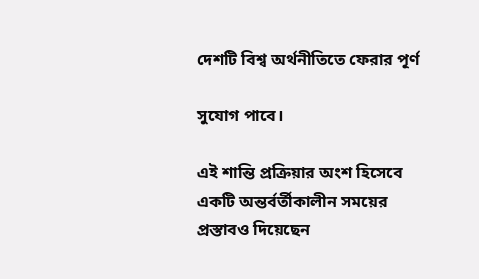দেশটি বিশ্ব অর্থনীতিতে ফেরার পূর্ণ

সুযোগ পাবে।

এই শান্তি প্রক্রিয়ার অংশ হিসেবে একটি অন্তর্বর্তীকালীন সময়ের প্রস্তাবও দিয়েছেন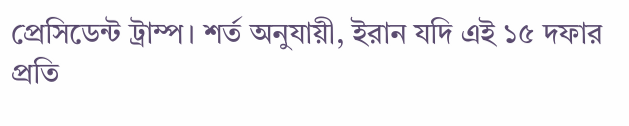প্রেসিডেন্ট ট্রাম্প। শর্ত অনুযায়ী, ইরান যদি এই ১৫ দফার প্রতি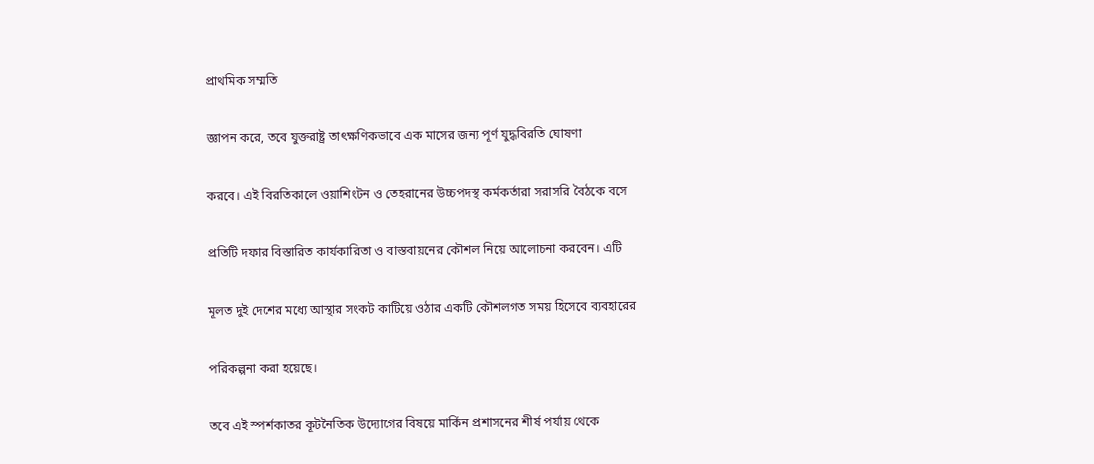প্রাথমিক সম্মতি

জ্ঞাপন করে, তবে যুক্তরাষ্ট্র তাৎক্ষণিকভাবে এক মাসের জন্য পূর্ণ যুদ্ধবিরতি ঘোষণা

করবে। এই বিরতিকালে ওয়াশিংটন ও তেহরানের উচ্চপদস্থ কর্মকর্তারা সরাসরি বৈঠকে বসে

প্রতিটি দফার বিস্তারিত কার্যকারিতা ও বাস্তবায়নের কৌশল নিয়ে আলোচনা করবেন। এটি

মূলত দুই দেশের মধ্যে আস্থার সংকট কাটিয়ে ওঠার একটি কৌশলগত সময় হিসেবে ব্যবহারের

পরিকল্পনা করা হয়েছে।

তবে এই স্পর্শকাতর কূটনৈতিক উদ্যোগের বিষয়ে মার্কিন প্রশাসনের শীর্ষ পর্যায় থেকে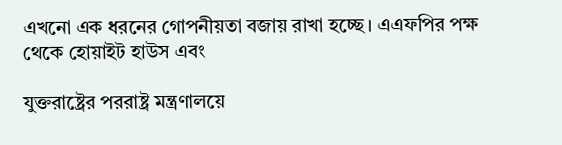এখনো এক ধরনের গোপনীয়তা বজায় রাখা হচ্ছে। এএফপির পক্ষ থেকে হোয়াইট হাউস এবং

যুক্তরাষ্ট্রের পররাষ্ট্র মন্ত্রণালয়ে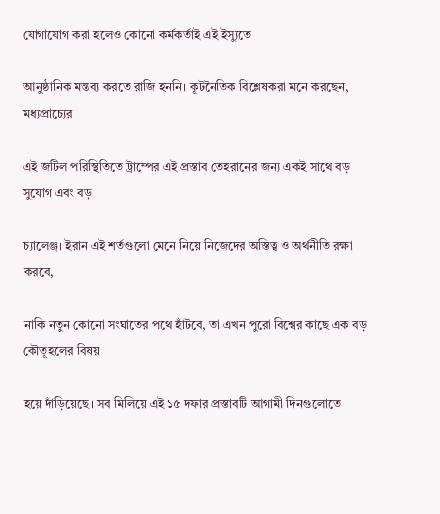যোগাযোগ করা হলেও কোনো কর্মকর্তাই এই ইস্যুতে

আনুষ্ঠানিক মন্তব্য করতে রাজি হননি। কূটনৈতিক বিশ্লেষকরা মনে করছেন, মধ্যপ্রাচ্যের

এই জটিল পরিস্থিতিতে ট্রাম্পের এই প্রস্তাব তেহরানের জন্য একই সাথে বড় সুযোগ এবং বড়

চ্যালেঞ্জ। ইরান এই শর্তগুলো মেনে নিয়ে নিজেদের অস্তিত্ব ও অর্থনীতি রক্ষা করবে,

নাকি নতুন কোনো সংঘাতের পথে হাঁটবে, তা এখন পুরো বিশ্বের কাছে এক বড় কৌতূহলের বিষয়

হয়ে দাঁড়িয়েছে। সব মিলিয়ে এই ১৫ দফার প্রস্তাবটি আগামী দিনগুলোতে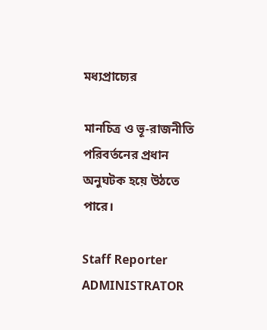মধ্যপ্রাচ্যের

মানচিত্র ও ভূ-রাজনীতি পরিবর্তনের প্রধান অনুঘটক হয়ে উঠতে পারে।

Staff Reporter
ADMINISTRATOR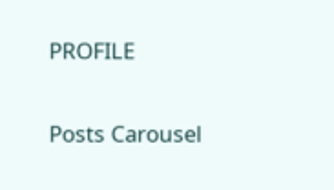PROFILE

Posts Carousel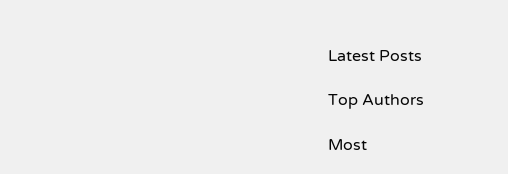Latest Posts

Top Authors

Most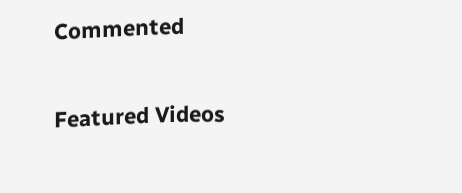Commented

Featured Videos